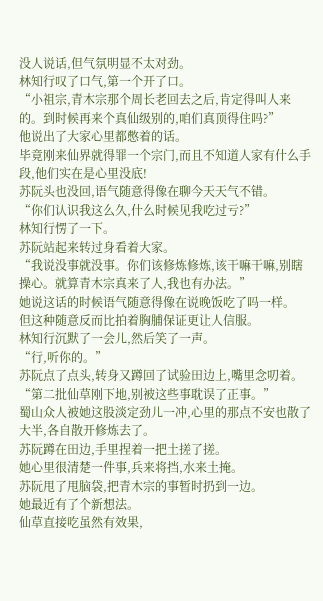没人说话,但气氛明显不太对劲。
林知行叹了口气,第一个开了口。
“小祖宗,青木宗那个周长老回去之后,肯定得叫人来的。到时候再来个真仙级别的,咱们真顶得住吗?”
他说出了大家心里都憋着的话。
毕竟刚来仙界就得罪一个宗门,而且不知道人家有什么手段,他们实在是心里没底!
苏阮头也没回,语气随意得像在聊今天天气不错。
“你们认识我这么久,什么时候见我吃过亏?”
林知行愣了一下。
苏阮站起来转过身看着大家。
“我说没事就没事。你们该修炼修炼,该干嘛干嘛,别瞎操心。就算青木宗真来了人,我也有办法。”
她说这话的时候语气随意得像在说晚饭吃了吗一样。
但这种随意反而比拍着胸脯保证更让人信服。
林知行沉默了一会儿,然后笑了一声。
“行,听你的。”
苏阮点了点头,转身又蹲回了试验田边上,嘴里念叨着。
“第二批仙草刚下地,别被这些事耽误了正事。”
蜀山众人被她这股淡定劲儿一冲,心里的那点不安也散了大半,各自散开修炼去了。
苏阮蹲在田边,手里捏着一把土搓了搓。
她心里很清楚一件事,兵来将挡,水来土掩。
苏阮甩了甩脑袋,把青木宗的事暂时扔到一边。
她最近有了个新想法。
仙草直接吃虽然有效果,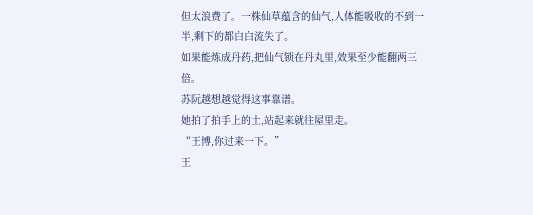但太浪费了。一株仙草蕴含的仙气,人体能吸收的不到一半,剩下的都白白流失了。
如果能炼成丹药,把仙气锁在丹丸里,效果至少能翻两三倍。
苏阮越想越觉得这事靠谱。
她拍了拍手上的土,站起来就往屋里走。
“王博,你过来一下。”
王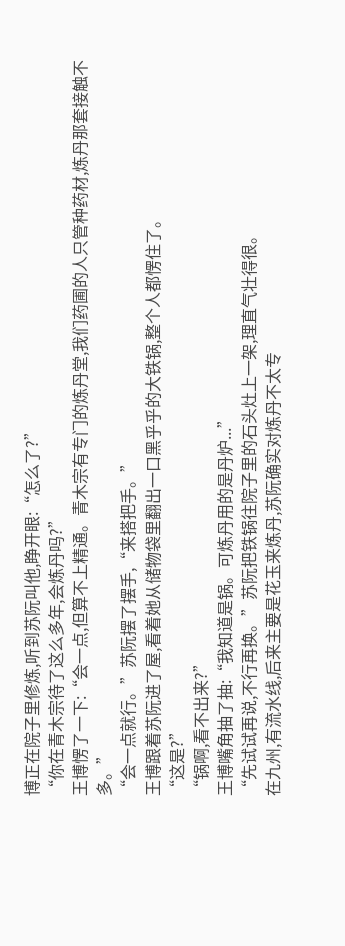博正在院子里修炼,听到苏阮叫他,睁开眼:“怎么了?”
“你在青木宗待了这么多年,会炼丹吗?”
王博愣了一下:“会一点,但算不上精通。青木宗有专门的炼丹堂,我们药圃的人只管种药材,炼丹那套接触不多。”
“会一点就行。”苏阮摆了摆手,“来搭把手。”
王博跟着苏阮进了屋,看着她从储物袋里翻出一口黑乎乎的大铁锅,整个人都愣住了。
“这是?”
“锅啊,看不出来?”
王博嘴角抽了抽:“我知道是锅。可炼丹用的是丹炉...”
“先试试再说,不行再换。”苏阮把铁锅往院子里的石头灶上一架,理直气壮得很。
在九州,有流水线,后来主要是花玉来炼丹,苏阮确实对炼丹不太专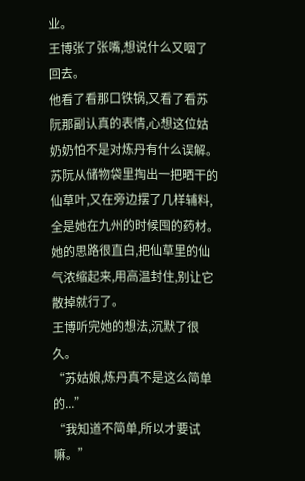业。
王博张了张嘴,想说什么又咽了回去。
他看了看那口铁锅,又看了看苏阮那副认真的表情,心想这位姑奶奶怕不是对炼丹有什么误解。
苏阮从储物袋里掏出一把晒干的仙草叶,又在旁边摆了几样辅料,全是她在九州的时候囤的药材。
她的思路很直白,把仙草里的仙气浓缩起来,用高温封住,别让它散掉就行了。
王博听完她的想法,沉默了很久。
“苏姑娘,炼丹真不是这么简单的...”
“我知道不简单,所以才要试嘛。”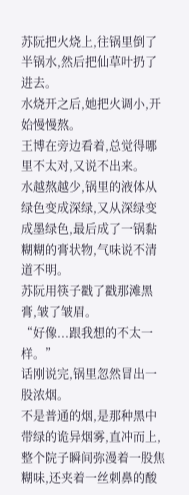苏阮把火烧上,往锅里倒了半锅水,然后把仙草叶扔了进去。
水烧开之后,她把火调小,开始慢慢熬。
王博在旁边看着,总觉得哪里不太对,又说不出来。
水越熬越少,锅里的液体从绿色变成深绿,又从深绿变成墨绿色,最后成了一锅黏糊糊的膏状物,气味说不清道不明。
苏阮用筷子戳了戳那滩黑膏,皱了皱眉。
“好像...跟我想的不太一样。”
话刚说完,锅里忽然冒出一股浓烟。
不是普通的烟,是那种黑中带绿的诡异烟雾,直冲而上,整个院子瞬间弥漫着一股焦糊味,还夹着一丝刺鼻的酸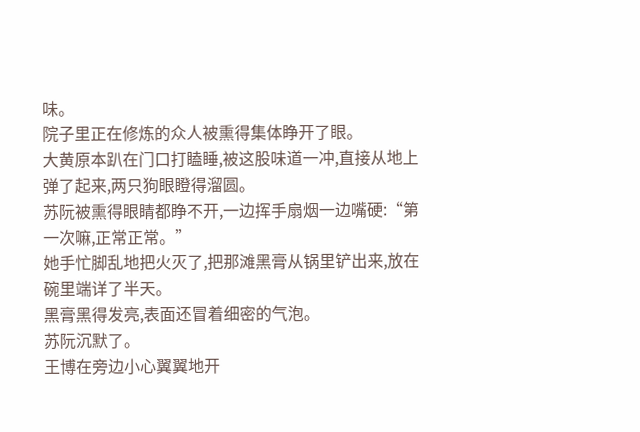味。
院子里正在修炼的众人被熏得集体睁开了眼。
大黄原本趴在门口打瞌睡,被这股味道一冲,直接从地上弹了起来,两只狗眼瞪得溜圆。
苏阮被熏得眼睛都睁不开,一边挥手扇烟一边嘴硬:“第一次嘛,正常正常。”
她手忙脚乱地把火灭了,把那滩黑膏从锅里铲出来,放在碗里端详了半天。
黑膏黑得发亮,表面还冒着细密的气泡。
苏阮沉默了。
王博在旁边小心翼翼地开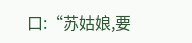口:“苏姑娘,要